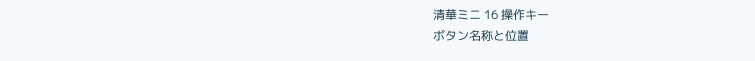清華ミニ 16 操作キー
ボタン名称と位置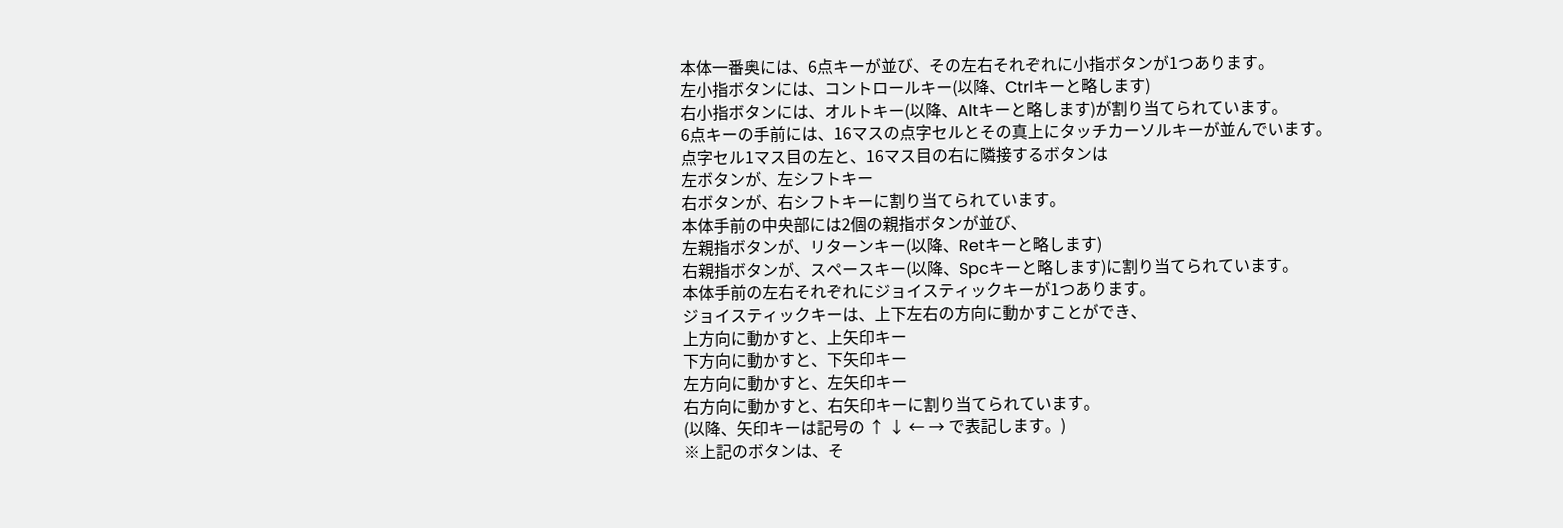本体一番奥には、6点キーが並び、その左右それぞれに小指ボタンが1つあります。
左小指ボタンには、コントロールキー(以降、Ctrlキーと略します)
右小指ボタンには、オルトキー(以降、Altキーと略します)が割り当てられています。
6点キーの手前には、16マスの点字セルとその真上にタッチカーソルキーが並んでいます。
点字セル1マス目の左と、16マス目の右に隣接するボタンは
左ボタンが、左シフトキー
右ボタンが、右シフトキーに割り当てられています。
本体手前の中央部には2個の親指ボタンが並び、
左親指ボタンが、リターンキー(以降、Retキーと略します)
右親指ボタンが、スペースキー(以降、Spcキーと略します)に割り当てられています。
本体手前の左右それぞれにジョイスティックキーが1つあります。
ジョイスティックキーは、上下左右の方向に動かすことができ、
上方向に動かすと、上矢印キー
下方向に動かすと、下矢印キー
左方向に動かすと、左矢印キー
右方向に動かすと、右矢印キーに割り当てられています。
(以降、矢印キーは記号の ↑ ↓ ← → で表記します。)
※上記のボタンは、そ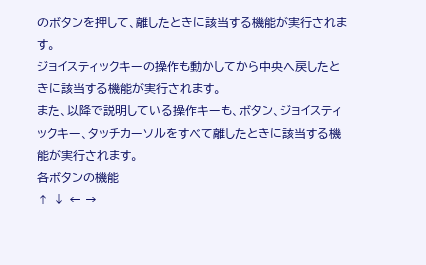のボタンを押して、離したときに該当する機能が実行されます。
ジョイスティックキーの操作も動かしてから中央へ戻したときに該当する機能が実行されます。
また、以降で説明している操作キーも、ボタン、ジョイスティックキー、タッチカーソルをすべて離したときに該当する機能が実行されます。
各ボタンの機能
↑ ↓ ← →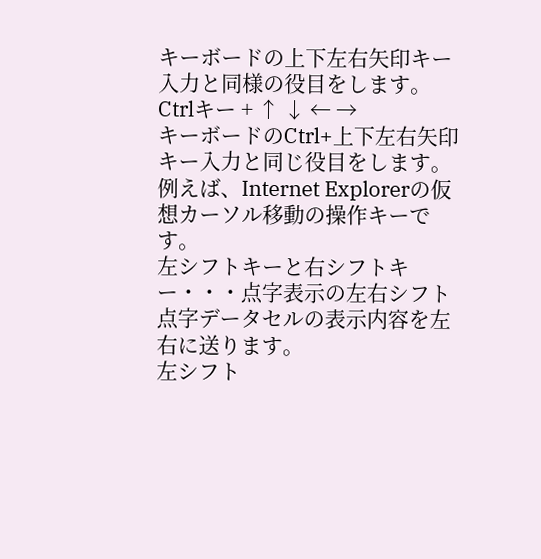キーボードの上下左右矢印キー入力と同様の役目をします。
Ctrlキー + ↑ ↓ ← →
キーボードのCtrl+上下左右矢印キー入力と同じ役目をします。
例えば、Internet Explorerの仮想カーソル移動の操作キーです。
左シフトキーと右シフトキー・・・点字表示の左右シフト
点字データセルの表示内容を左右に送ります。
左シフト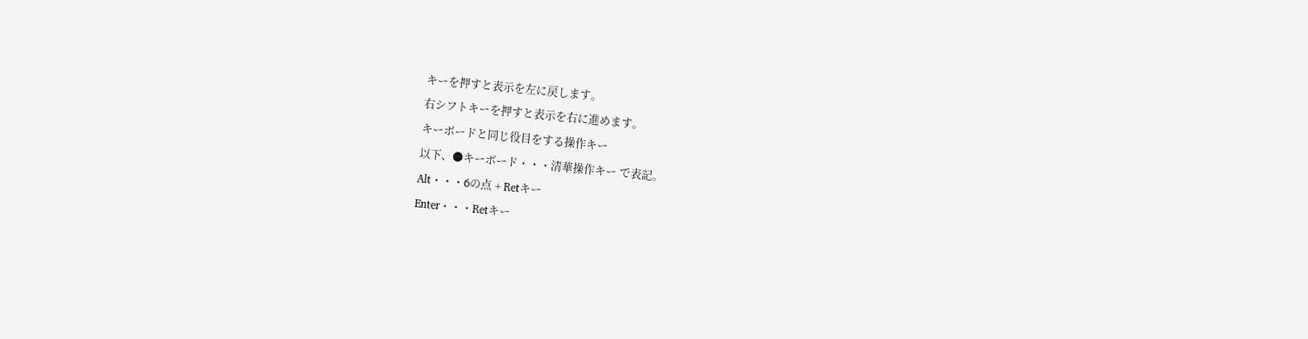キーを押すと表示を左に戻します。
右シフトキーを押すと表示を右に進めます。
キーボードと同じ役目をする操作キー
以下、●キーボード・・・清華操作キー で表記。
Alt・・・6の点 + Retキー
Enter・・・Retキー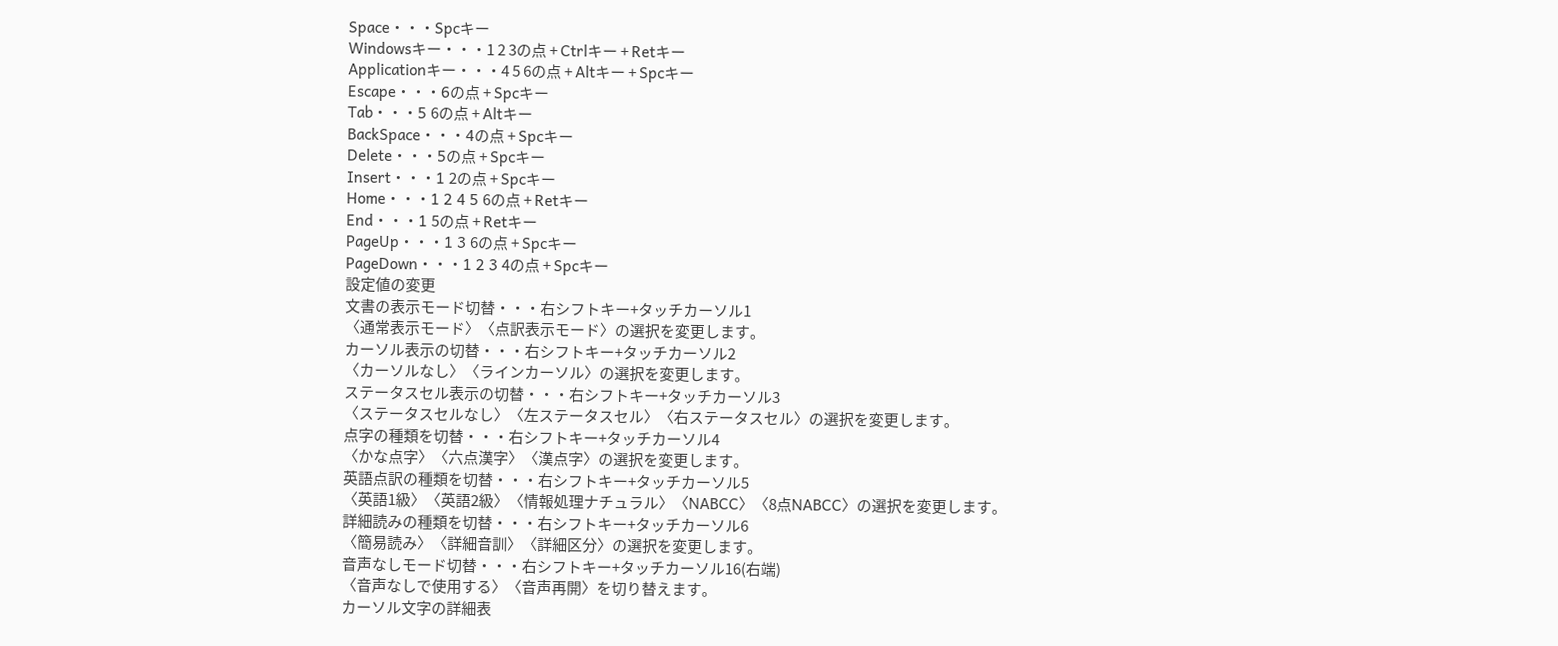Space・・・Spcキー
Windowsキー・・・1 2 3の点 + Ctrlキー + Retキー
Applicationキー・・・4 5 6の点 + Altキー + Spcキー
Escape・・・6の点 + Spcキー
Tab・・・5 6の点 + Altキー
BackSpace・・・4の点 + Spcキー
Delete・・・5の点 + Spcキー
Insert・・・1 2の点 + Spcキー
Home・・・1 2 4 5 6の点 + Retキー
End・・・1 5の点 + Retキー
PageUp・・・1 3 6の点 + Spcキー
PageDown・・・1 2 3 4の点 + Spcキー
設定値の変更
文書の表示モード切替・・・右シフトキー+タッチカーソル1
〈通常表示モード〉〈点訳表示モード〉の選択を変更します。
カーソル表示の切替・・・右シフトキー+タッチカーソル2
〈カーソルなし〉〈ラインカーソル〉の選択を変更します。
ステータスセル表示の切替・・・右シフトキー+タッチカーソル3
〈ステータスセルなし〉〈左ステータスセル〉〈右ステータスセル〉の選択を変更します。
点字の種類を切替・・・右シフトキー+タッチカーソル4
〈かな点字〉〈六点漢字〉〈漢点字〉の選択を変更します。
英語点訳の種類を切替・・・右シフトキー+タッチカーソル5
〈英語1級〉〈英語2級〉〈情報処理ナチュラル〉〈NABCC〉〈8点NABCC〉の選択を変更します。
詳細読みの種類を切替・・・右シフトキー+タッチカーソル6
〈簡易読み〉〈詳細音訓〉〈詳細区分〉の選択を変更します。
音声なしモード切替・・・右シフトキー+タッチカーソル16(右端)
〈音声なしで使用する〉〈音声再開〉を切り替えます。
カーソル文字の詳細表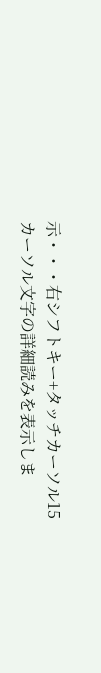示・・・右シフトキー+タッチカーソル15
カーソル文字の詳細読みを表示しま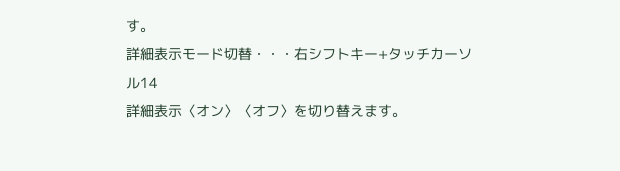す。
詳細表示モード切替・・・右シフトキー+タッチカーソル14
詳細表示〈オン〉〈オフ〉を切り替えます。